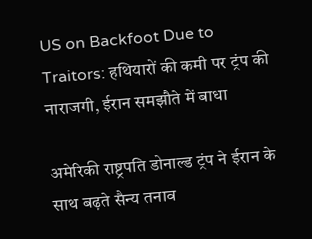US on Backfoot Due to Traitors: हथियारों की कमी पर ट्रंप की नाराजगी, ईरान समझौते में बाधा

अमेरिकी राष्ट्रपति डोनाल्ड ट्रंप ने ईरान के साथ बढ़ते सैन्य तनाव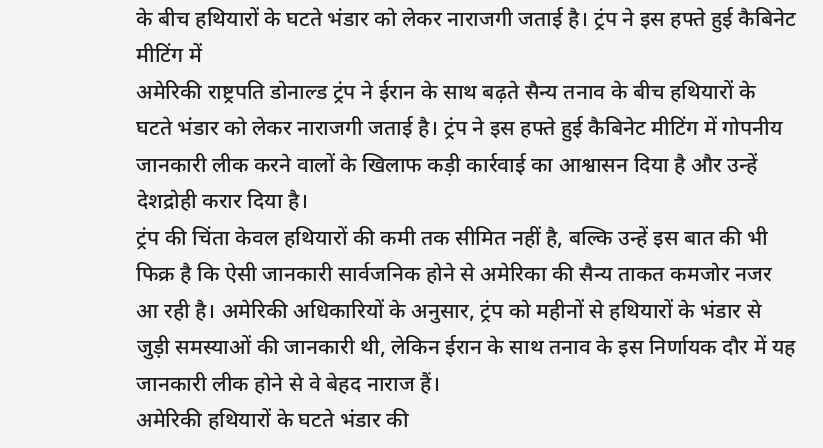के बीच हथियारों के घटते भंडार को लेकर नाराजगी जताई है। ट्रंप ने इस हफ्ते हुई कैबिनेट मीटिंग में
अमेरिकी राष्ट्रपति डोनाल्ड ट्रंप ने ईरान के साथ बढ़ते सैन्य तनाव के बीच हथियारों के घटते भंडार को लेकर नाराजगी जताई है। ट्रंप ने इस हफ्ते हुई कैबिनेट मीटिंग में गोपनीय जानकारी लीक करने वालों के खिलाफ कड़ी कार्रवाई का आश्वासन दिया है और उन्हें देशद्रोही करार दिया है।
ट्रंप की चिंता केवल हथियारों की कमी तक सीमित नहीं है, बल्कि उन्हें इस बात की भी फिक्र है कि ऐसी जानकारी सार्वजनिक होने से अमेरिका की सैन्य ताकत कमजोर नजर आ रही है। अमेरिकी अधिकारियों के अनुसार, ट्रंप को महीनों से हथियारों के भंडार से जुड़ी समस्याओं की जानकारी थी, लेकिन ईरान के साथ तनाव के इस निर्णायक दौर में यह जानकारी लीक होने से वे बेहद नाराज हैं।
अमेरिकी हथियारों के घटते भंडार की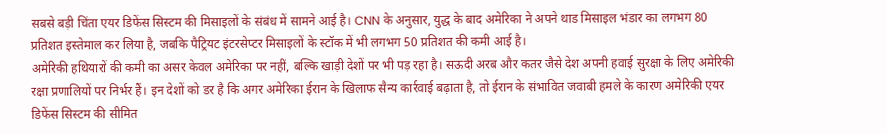सबसे बड़ी चिंता एयर डिफेंस सिस्टम की मिसाइलों के संबंध में सामने आई है। CNN के अनुसार, युद्ध के बाद अमेरिका ने अपने थाड मिसाइल भंडार का लगभग 80 प्रतिशत इस्तेमाल कर लिया है, जबकि पैट्रियट इंटरसेप्टर मिसाइलों के स्टॉक में भी लगभग 50 प्रतिशत की कमी आई है।
अमेरिकी हथियारों की कमी का असर केवल अमेरिका पर नहीं, बल्कि खाड़ी देशों पर भी पड़ रहा है। सऊदी अरब और कतर जैसे देश अपनी हवाई सुरक्षा के लिए अमेरिकी रक्षा प्रणालियों पर निर्भर हैं। इन देशों को डर है कि अगर अमेरिका ईरान के खिलाफ सैन्य कार्रवाई बढ़ाता है, तो ईरान के संभावित जवाबी हमले के कारण अमेरिकी एयर डिफेंस सिस्टम की सीमित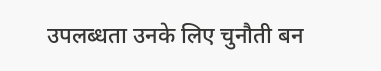उपलब्धता उनके लिए चुनौती बन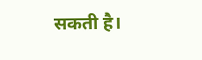सकती है।